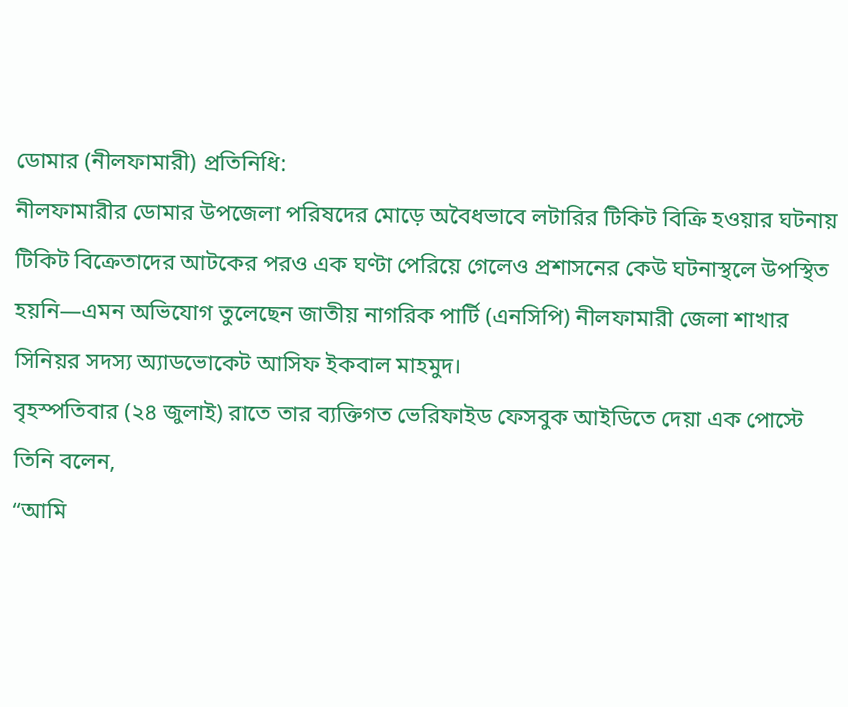ডোমার (নীলফামারী) প্রতিনিধি:
নীলফামারীর ডোমার উপজেলা পরিষদের মোড়ে অবৈধভাবে লটারির টিকিট বিক্রি হওয়ার ঘটনায় টিকিট বিক্রেতাদের আটকের পরও এক ঘণ্টা পেরিয়ে গেলেও প্রশাসনের কেউ ঘটনাস্থলে উপস্থিত হয়নি—এমন অভিযোগ তুলেছেন জাতীয় নাগরিক পার্টি (এনসিপি) নীলফামারী জেলা শাখার সিনিয়র সদস্য অ্যাডভোকেট আসিফ ইকবাল মাহমুদ।
বৃহস্পতিবার (২৪ জুলাই) রাতে তার ব্যক্তিগত ভেরিফাইড ফেসবুক আইডিতে দেয়া এক পোস্টে তিনি বলেন,
“আমি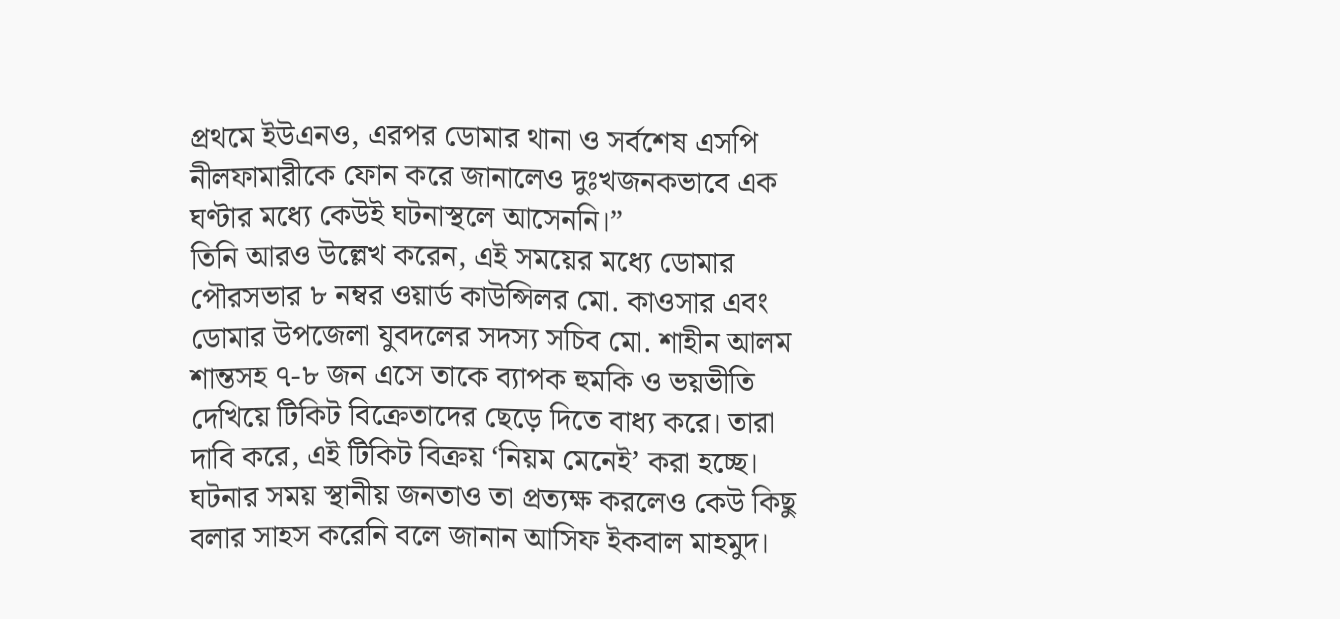প্রথমে ইউএনও, এরপর ডোমার থানা ও সর্বশেষ এসপি নীলফামারীকে ফোন করে জানালেও দুঃখজনকভাবে এক ঘণ্টার মধ্যে কেউই ঘটনাস্থলে আসেননি।”
তিনি আরও উল্লেখ করেন, এই সময়ের মধ্যে ডোমার পৌরসভার ৮ নম্বর ওয়ার্ড কাউন্সিলর মো. কাওসার এবং ডোমার উপজেলা যুবদলের সদস্য সচিব মো. শাহীন আলম শান্তসহ ৭-৮ জন এসে তাকে ব্যাপক হুমকি ও ভয়ভীতি দেখিয়ে টিকিট বিক্রেতাদের ছেড়ে দিতে বাধ্য করে। তারা দাবি করে, এই টিকিট বিক্রয় ‘নিয়ম মেনেই’ করা হচ্ছে।
ঘটনার সময় স্থানীয় জনতাও তা প্রত্যক্ষ করলেও কেউ কিছু বলার সাহস করেনি বলে জানান আসিফ ইকবাল মাহমুদ।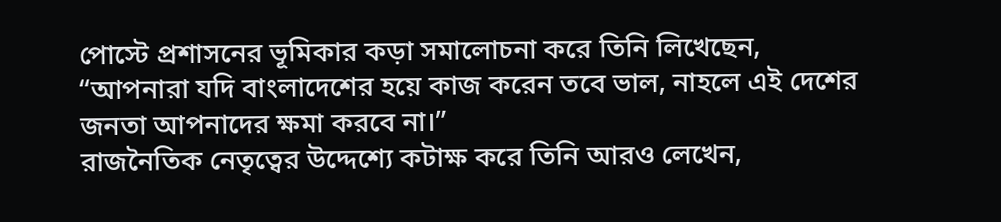পোস্টে প্রশাসনের ভূমিকার কড়া সমালোচনা করে তিনি লিখেছেন,
“আপনারা যদি বাংলাদেশের হয়ে কাজ করেন তবে ভাল, নাহলে এই দেশের জনতা আপনাদের ক্ষমা করবে না।”
রাজনৈতিক নেতৃত্বের উদ্দেশ্যে কটাক্ষ করে তিনি আরও লেখেন,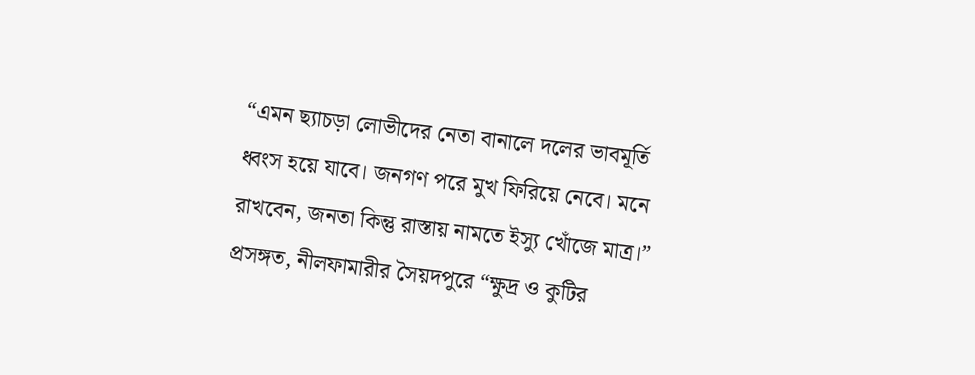“এমন ছ্যাচড়া লোভীদের নেতা বানালে দলের ভাবমূর্তি ধ্বংস হয়ে যাবে। জনগণ পরে মুখ ফিরিয়ে নেবে। মনে রাখবেন, জনতা কিন্তু রাস্তায় নামতে ইস্যু খোঁজে মাত্র।”
প্রসঙ্গত, নীলফামারীর সৈয়দপুরে “ক্ষুদ্র ও কুটির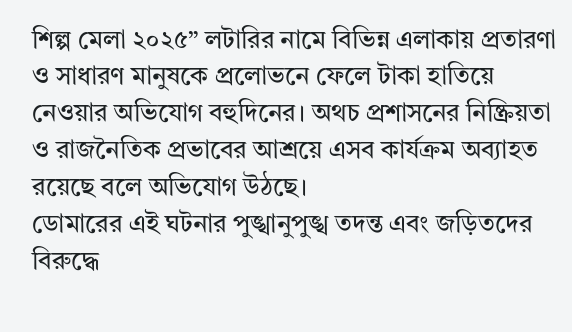শিল্প মেলা ২০২৫” লটারির নামে বিভিন্ন এলাকায় প্রতারণা ও সাধারণ মানুষকে প্রলোভনে ফেলে টাকা হাতিয়ে নেওয়ার অভিযোগ বহুদিনের। অথচ প্রশাসনের নিষ্ক্রিয়তা ও রাজনৈতিক প্রভাবের আশ্রয়ে এসব কার্যক্রম অব্যাহত রয়েছে বলে অভিযোগ উঠছে।
ডোমারের এই ঘটনার পুঙ্খানুপুঙ্খ তদন্ত এবং জড়িতদের বিরুদ্ধে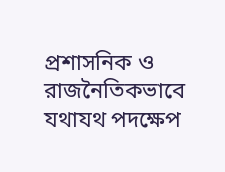প্রশাসনিক ও রাজনৈতিকভাবে যথাযথ পদক্ষেপ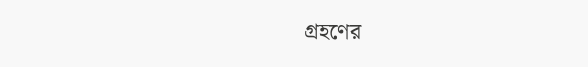গ্রহণের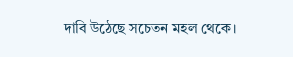দাবি উঠেছে সচেতন মহল থেকে।